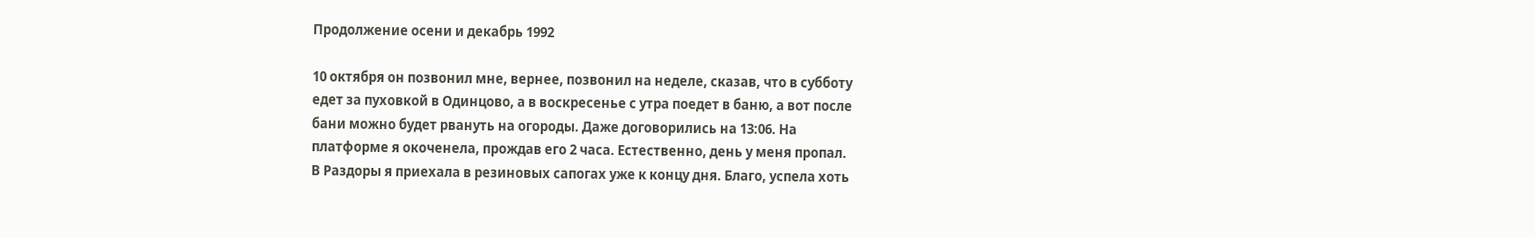Продолжение осени и декабрь 1992

10 октября он позвонил мне, вернее, позвонил на неделе, сказав, что в субботу
едет за пуховкой в Одинцово, а в воскресенье с утра поедет в баню, а вот после
бани можно будет рвануть на огороды. Даже договорились на 13:06. На
платформе я окоченела, прождав его 2 часа. Естественно, день у меня пропал.
В Раздоры я приехала в резиновых сапогах уже к концу дня. Благо, успела хоть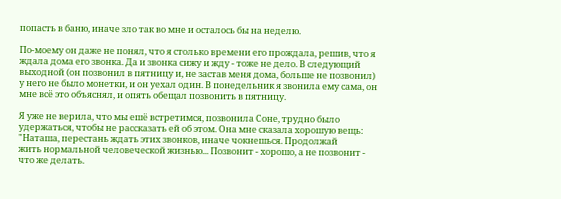попасть в баню, иначе зло так во мне и осталось бы на неделю.

По-моему он даже не понял, что я столько времени его прождала, решив, что я
ждала дома его звонка. Да и звонка сижу и жду - тоже не дело. В следующий
выходной (он позвонил в пятницу и, не застав меня дома, больше не позвонил)
у него не было монетки, и он уехал один. В понедельник я звонила ему сама, он
мне всё это объяснял, и опять обещал позвонить в пятницу.

Я уже не верила, что мы ешё встретимся, позвонила Соне, трудно было
удержаться, чтобы не рассказать ей об этом. Она мне сказала хорошую вещь:
"Наташа, перестань ждать этих звонков, иначе чокнешься. Продолжай
жить нормальной человеческой жизнью... Позвонит - хорошо, а не позвонит -
что же делать.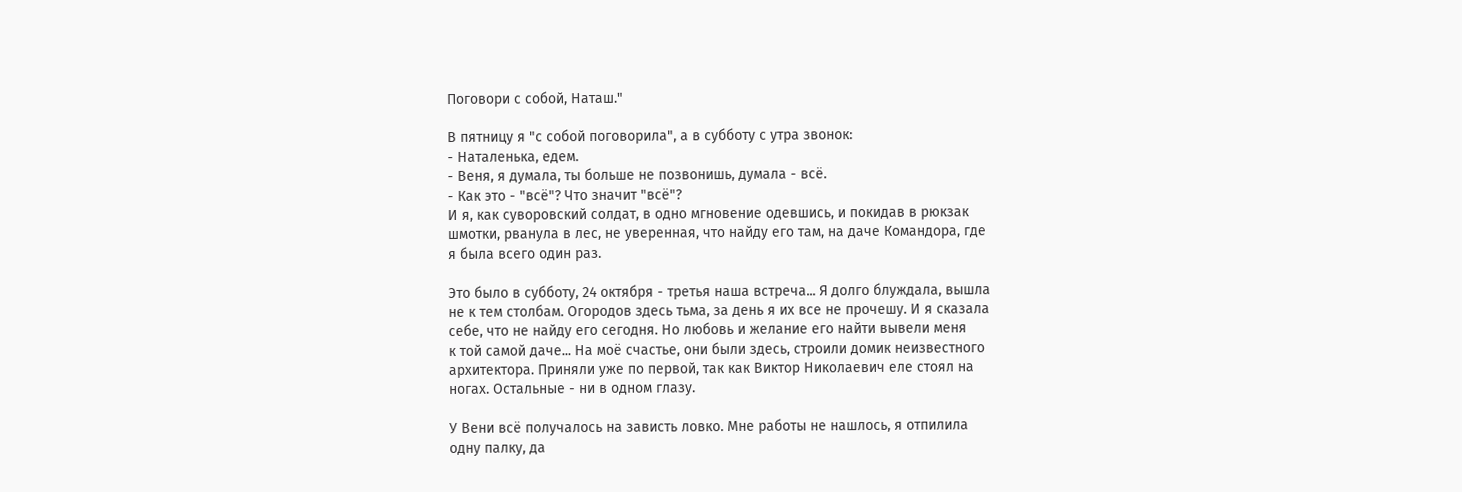Поговори с собой, Наташ."

В пятницу я "с собой поговорила", а в субботу с утра звонок:
- Наталенька, едем.
- Веня, я думала, ты больше не позвонишь, думала - всё.
- Как это - "всё"? Что значит "всё"?
И я, как суворовский солдат, в одно мгновение одевшись, и покидав в рюкзак
шмотки, рванула в лес, не уверенная, что найду его там, на даче Командора, где
я была всего один раз.

Это было в субботу, 24 октября - третья наша встреча... Я долго блуждала, вышла
не к тем столбам. Огородов здесь тьма, за день я их все не прочешу. И я сказала
себе, что не найду его сегодня. Но любовь и желание его найти вывели меня
к той самой даче... На моё счастье, они были здесь, строили домик неизвестного
архитектора. Приняли уже по первой, так как Виктор Николаевич еле стоял на
ногах. Остальные - ни в одном глазу.

У Вени всё получалось на зависть ловко. Мне работы не нашлось, я отпилила
одну палку, да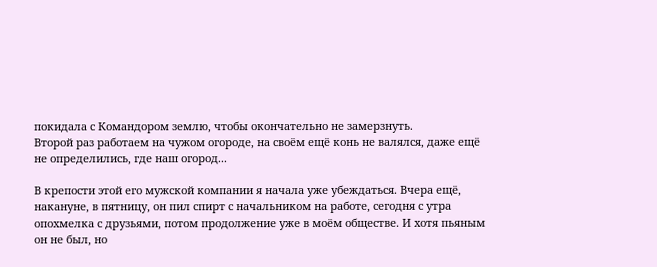покидала с Командором землю, чтобы окончательно не замерзнуть.
Второй раз работаем на чужом огороде, на своём ещё конь не валялся, даже ещё
не определились, где наш огород...

В крепости этой его мужской компании я начала уже убеждаться. Вчера ещё,
накануне, в пятницу, он пил спирт с начальником на работе, сегодня с утра
опохмелка с друзьями, потом продолжение уже в моём обществе. И хотя пьяным
он не был, но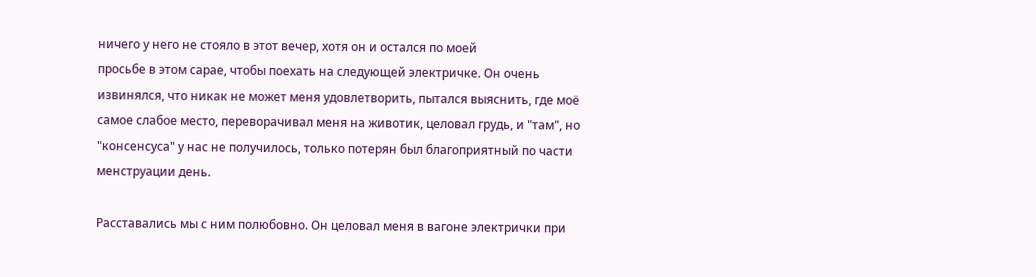ничего у него не стояло в этот вечер, хотя он и остался по моей
просьбе в этом сарае, чтобы поехать на следующей электричке. Он очень
извинялся, что никак не может меня удовлетворить, пытался выяснить, где моё
самое слабое место, переворачивал меня на животик, целовал грудь, и "там", но
"консенсуса" у нас не получилось, только потерян был благоприятный по части
менструации день.

Расставались мы с ним полюбовно. Он целовал меня в вагоне электрички при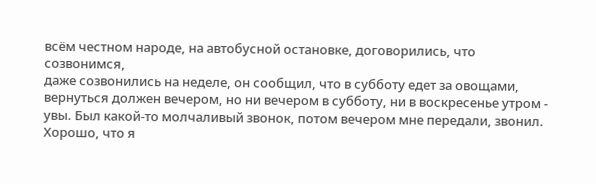всём честном народе, на автобусной остановке, договорились, что созвонимся,
даже созвонились на неделе, он сообщил, что в субботу едет за овощами,
вернуться должен вечером, но ни вечером в субботу, ни в воскресенье утром -
увы. Был какой-то молчаливый звонок, потом вечером мне передали, звонил.
Хорошо, что я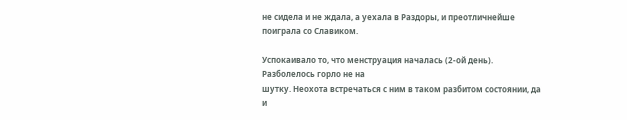не сидела и не ждала, а уехала в Раздоры, и преотличнейше
поиграла со Славиком.

Успокаивало то, что менструация началась (2-ой день). Разболелось горло не на
шутку. Неохота встречаться с ним в таком разбитом состоянии, да и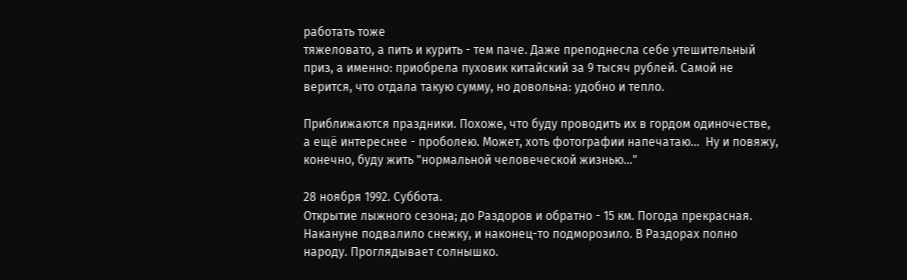работать тоже
тяжеловато, а пить и курить - тем паче. Даже преподнесла себе утешительный
приз, а именно: приобрела пуховик китайский за 9 тысяч рублей. Самой не
верится, что отдала такую сумму, но довольна: удобно и тепло.

Приближаются праздники. Похоже, что буду проводить их в гордом одиночестве,
а ещё интереснее - проболею. Может, хоть фотографии напечатаю...  Ну и повяжу,
конечно, буду жить "нормальной человеческой жизнью..."

28 ноября 1992. Суббота.
Открытие лыжного сезона; до Раздоров и обратно - 15 км. Погода прекрасная.
Накануне подвалило снежку, и наконец-то подморозило. В Раздорах полно
народу. Проглядывает солнышко.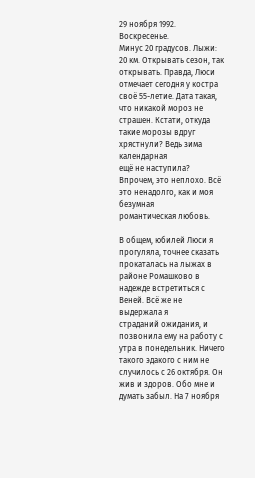29 ноября 1992. Воскресенье.
Минус 20 градусов. Лыжи: 20 км. Открывать сезон, так открывать. Правда, Люси
отмечает сегодня у костра своё 55-летие. Дата такая, что никакой мороз не
страшен. Кстати, откуда такие морозы вдруг хрястнули? Ведь зима календарная
ещё не наступила? Впрочем, это неплохо. Всё это ненадолго, как и моя безумная
романтическая любовь.

В общем, юбилей Люси я прогуляла, точнее сказать прокаталась на лыжах в
районе Ромашково в надежде встретиться с Веней. Всё же не выдержала я
страданий ожидания, и позвонила ему на работу с утра в понедельник. Ничего
такого эдакого с ним не случилось с 26 октября. Он жив и здоров. Обо мне и
думать забыл. На 7 ноября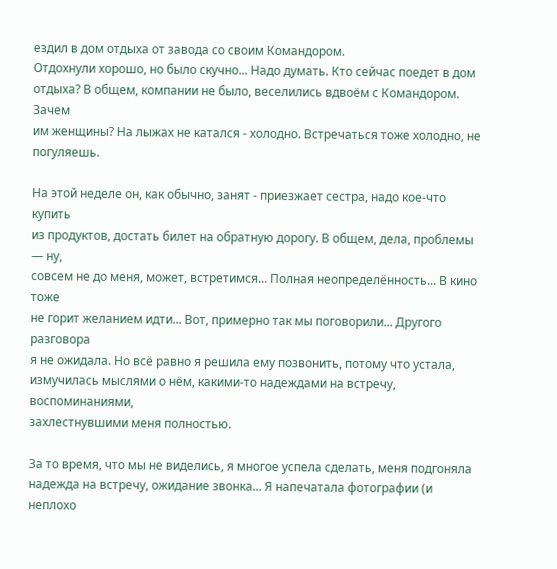ездил в дом отдыха от завода со своим Командором.
Отдохнули хорошо, но было скучно... Надо думать. Кто сейчас поедет в дом
отдыха? В общем, компании не было, веселились вдвоём с Командором. Зачем
им женщины? На лыжах не катался - холодно. Встречаться тоже холодно, не
погуляешь.

На этой неделе он, как обычно, занят - приезжает сестра, надо кое-что купить
из продуктов, достать билет на обратную дорогу. В общем, дела, проблемы — ну,
совсем не до меня, может, встретимся... Полная неопределённость... В кино тоже
не горит желанием идти... Вот, примерно так мы поговорили... Другого разговора
я не ожидала. Но всё равно я решила ему позвонить, потому что устала,
измучилась мыслями о нём, какими-то надеждами на встречу, воспоминаниями,
захлестнувшими меня полностью.

За то время, что мы не виделись, я многое успела сделать, меня подгоняла
надежда на встречу, ожидание звонка... Я напечатала фотографии (и неплохо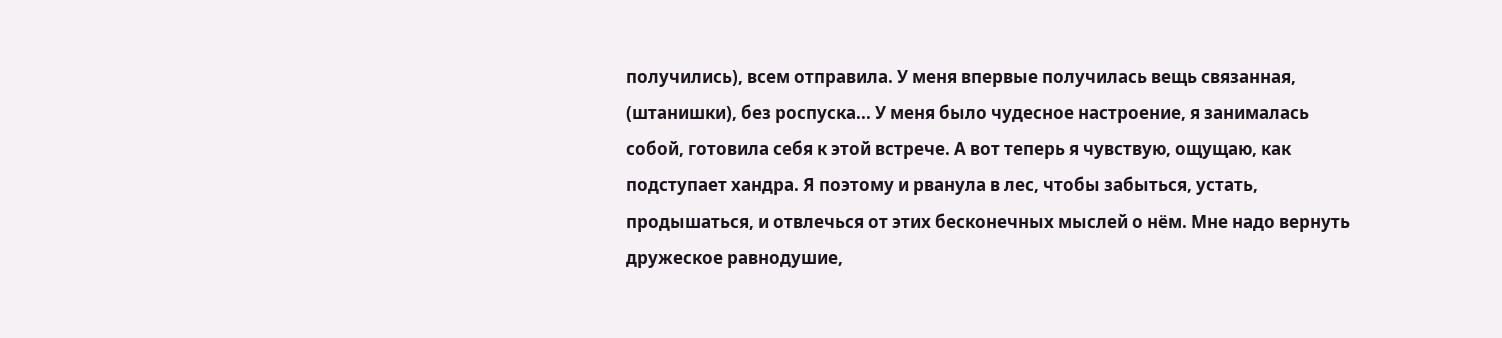получились), всем отправила. У меня впервые получилась вещь связанная,
(штанишки), без роспуска... У меня было чудесное настроение, я занималась
собой, готовила себя к этой встрече. А вот теперь я чувствую, ощущаю, как
подступает хандра. Я поэтому и рванула в лес, чтобы забыться, устать,
продышаться, и отвлечься от этих бесконечных мыслей о нём. Мне надо вернуть
дружеское равнодушие,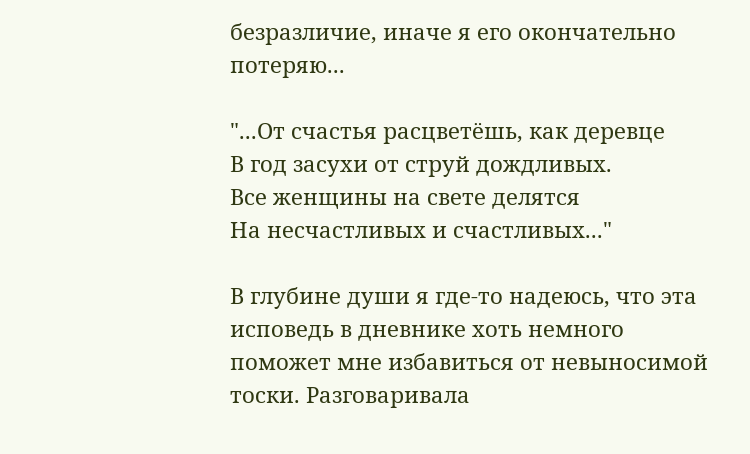безразличие, иначе я его окончательно потеряю...

"...От счастья расцветёшь, как деревце
В год засухи от струй дождливых.
Все женщины на свете делятся
На несчастливых и счастливых..."

В глубине души я где-то надеюсь, что эта исповедь в дневнике хоть немного
поможет мне избавиться от невыносимой тоски. Разговаривала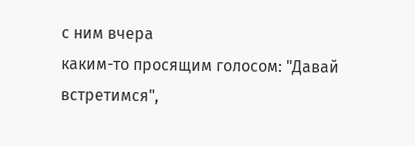с ним вчера
каким-то просящим голосом: "Давай встретимся",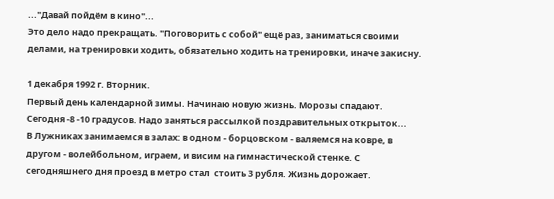..."Давай пойдём в кино"...
Это дело надо прекращать. "Поговорить с собой" ещё раз, заниматься своими
делами, на тренировки ходить, обязательно ходить на тренировки, иначе закисну.

1 декабря 1992 г. Вторник.
Первый день календарной зимы. Начинаю новую жизнь. Морозы спадают.
Сегодня -8 -10 градусов. Надо заняться рассылкой поздравительных открыток...
В Лужниках занимаемся в залах: в одном - борцовском - валяемся на ковре, в
другом - волейбольном, играем, и висим на гимнастической стенке. С
сегодняшнего дня проезд в метро стал  стоить 3 рубля. Жизнь дорожает.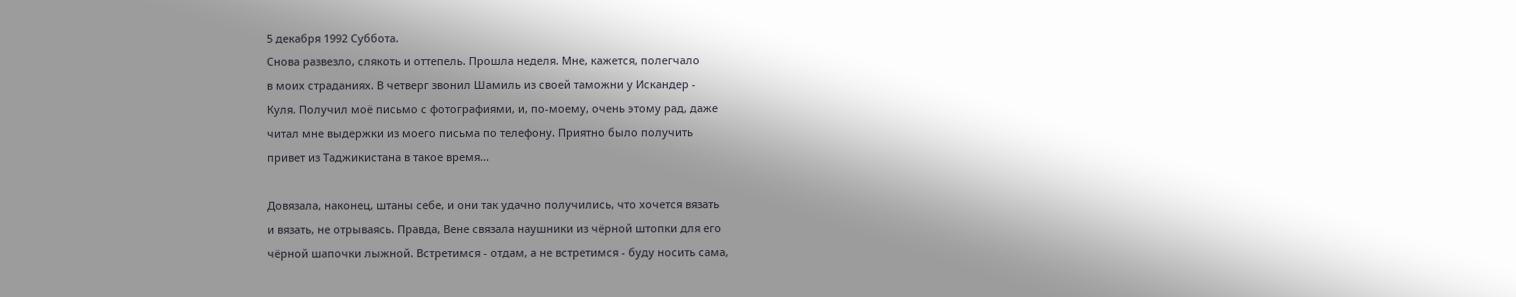5 декабря 1992 Суббота.
Снова развезло, слякоть и оттепель. Прошла неделя. Мне, кажется, полегчало
в моих страданиях. В четверг звонил Шамиль из своей таможни у Искандер -
Куля. Получил моё письмо с фотографиями, и, по-моему, очень этому рад, даже
читал мне выдержки из моего письма по телефону. Приятно было получить
привет из Таджикистана в такое время...

Довязала, наконец, штаны себе, и они так удачно получились, что хочется вязать
и вязать, не отрываясь. Правда, Вене связала наушники из чёрной штопки для его
чёрной шапочки лыжной. Встретимся - отдам, а не встретимся - буду носить сама,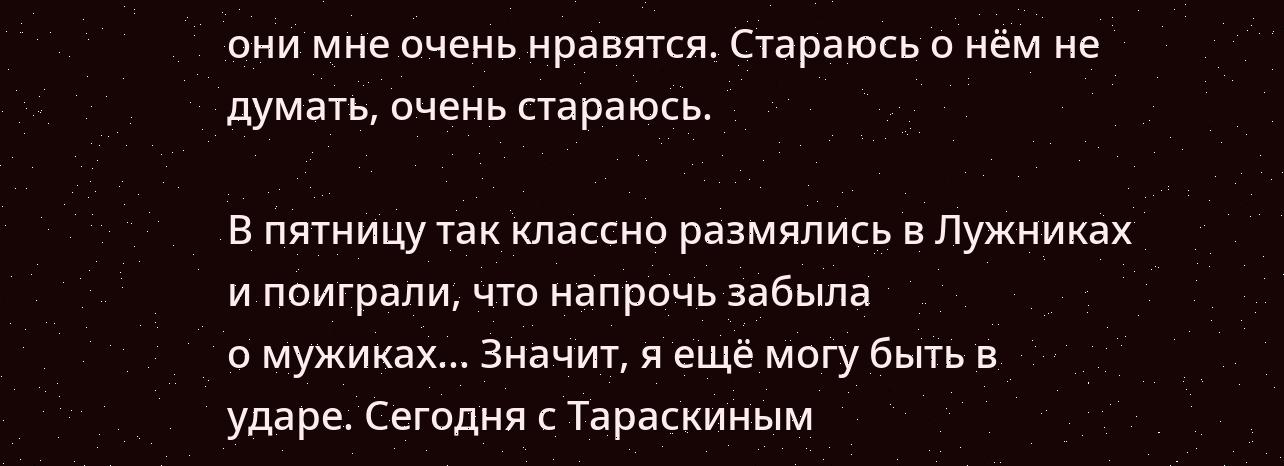они мне очень нравятся. Стараюсь о нём не думать, очень стараюсь.

В пятницу так классно размялись в Лужниках и поиграли, что напрочь забыла
о мужиках... Значит, я ещё могу быть в ударе. Сегодня с Тараскиным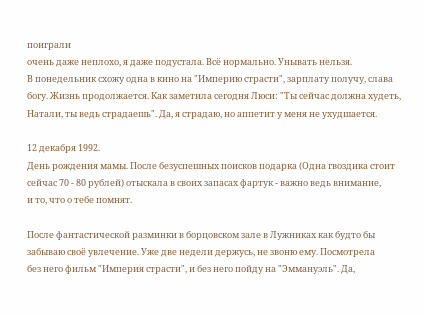поиграли
очень даже неплохо, я даже подустала. Всё нормально. Унывать нельзя.
В понедельник схожу одна в кино на "Империю страсти", зарплату получу, слава
богу. Жизнь продолжается. Как заметила сегодня Люси: "Ты сейчас должна худеть,
Натали, ты ведь страдаешь". Да, я страдаю, но аппетит у меня не ухудшается.

12 декабря 1992.
День рождения мамы. После безуспешных поисков подарка (Одна гвоздика стоит
сейчас 70 - 80 рублей) отыскала в своих запасах фартук - важно ведь внимание,
и то, что о тебе помнят.

После фантастической разминки в борцовском зале в Лужниках как будто бы
забываю своё увлечение. Уже две недели держусь, не звоню ему. Посмотрела
без него фильм "Империя страсти", и без него пойду на "Эммануэль". Да,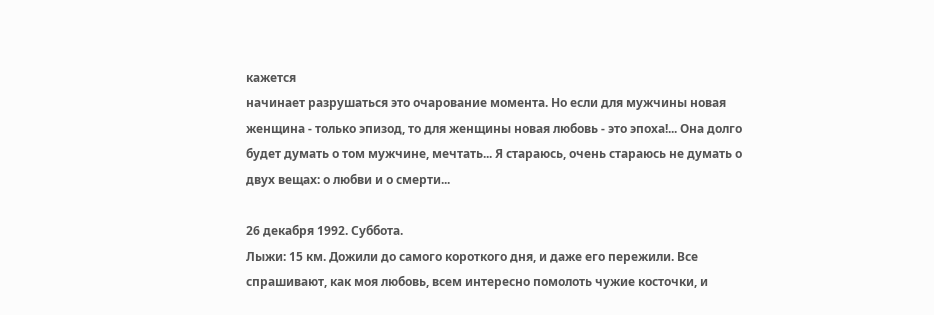кажется
начинает разрушаться это очарование момента. Но если для мужчины новая
женщина - только эпизод, то для женщины новая любовь - это эпоха!... Она долго
будет думать о том мужчине, мечтать... Я стараюсь, очень стараюсь не думать о
двух вещах: о любви и о смерти...

26 декабря 1992. Суббота.
Лыжи: 15 км. Дожили до самого короткого дня, и даже его пережили. Все
спрашивают, как моя любовь, всем интересно помолоть чужие косточки, и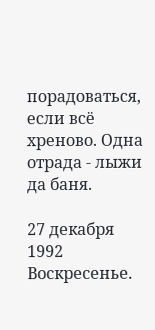порадоваться, если всё хреново. Одна отрада - лыжи да баня.

27 декабря 1992 Воскресенье.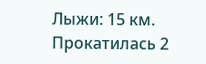Лыжи: 15 км. Прокатилась 2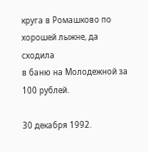круга в Ромашково по хорошей лыжне, да сходила
в баню на Молодежной за 100 рублей.

30 декабря 1992.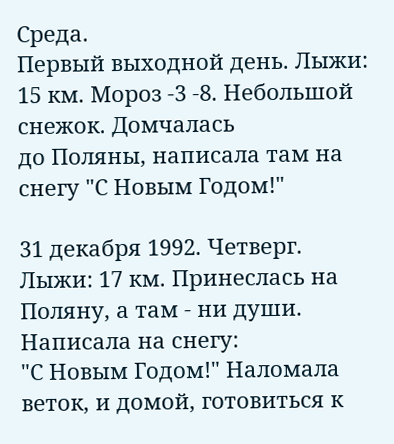Среда.
Первый выходной день. Лыжи: 15 км. Мороз -3 -8. Небольшой снежок. Домчалась
до Поляны, написала там на снегу "С Новым Годом!"

31 декабря 1992. Четверг.
Лыжи: 17 км. Принеслась на Поляну, а там - ни души. Написала на снегу:
"С Новым Годом!" Наломала веток, и домой, готовиться к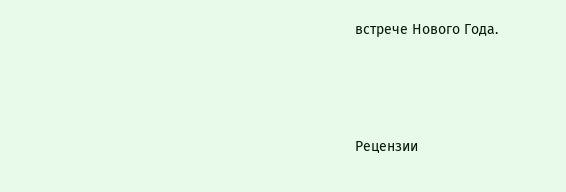встрече Нового Года.





Рецензии